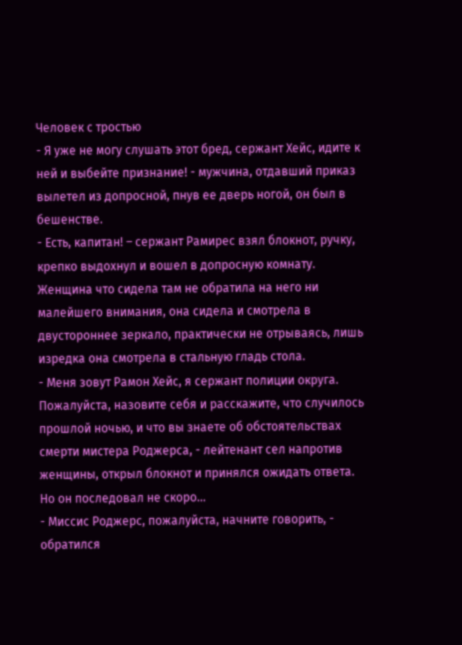Человек с тростью
- Я уже не могу слушать этот бред, сержант Хейс, идите к ней и выбейте признание! - мужчина, отдавший приказ вылетел из допросной, пнув ее дверь ногой, он был в бешенстве.
- Есть, капитан! – сержант Рамирес взял блокнот, ручку, крепко выдохнул и вошел в допросную комнату. Женщина что сидела там не обратила на него ни малейшего внимания, она сидела и смотрела в двустороннее зеркало, практически не отрываясь, лишь изредка она смотрела в стальную гладь стола.
- Меня зовут Рамон Хейс, я сержант полиции округа. Пожалуйста, назовите себя и расскажите, что случилось прошлой ночью, и что вы знаете об обстоятельствах смерти мистера Роджерса, - лейтенант сел напротив женщины, открыл блокнот и принялся ожидать ответа. Но он последовал не скоро...
- Миссис Роджерс, пожалуйста, начните говорить, - обратился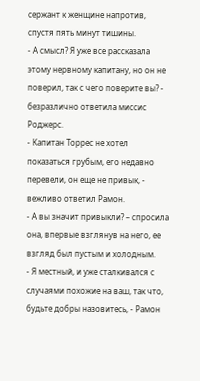сержант к женщине напротив, спустя пять минут тишины.
- А смысл? Я уже все рассказала этому нервному капитану, но он не поверил, так с чего поверите вы? - безразлично ответила миссис Роджерс.
- Капитан Торрес не хотел показаться грубым, его недавно перевели, он еще не привык, - вежливо ответил Рамон.
- А вы значит привыкли? – спросила она, впервые взглянув на него, ее взгляд был пустым и холодным.
- Я местный, и уже сталкивался с случаями похожие на ваш, так что, будьте добры назовитесь, - Рамон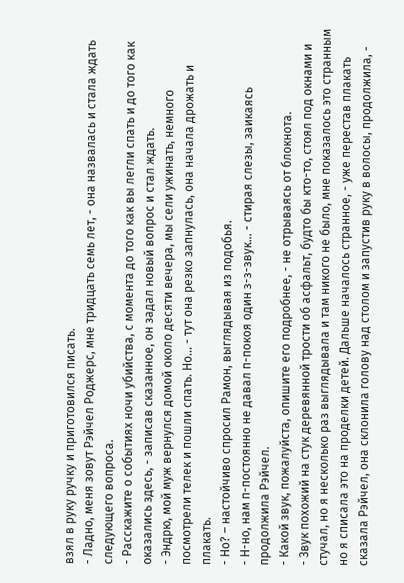взял в руку ручку и приготовился писать.
- Ладно, меня зовут Рэйчел Роджерс, мне тридцать семь лет, - она назвалась и стала ждать следующего вопроса.
- Расскажите о событиях ночи убийства, с момента до того как вы легли спать и до того как оказались здесь, - записав сказанное, он задал новый вопрос и стал ждать.
- Эндрю, мой муж вернулся домой около десяти вечера, мы сели ужинать, немного посмотрели телек и пошли спать. Но... - тут она резко запнулась, она начала дрожать и плакать.
- Но? – настойчиво спросил Рамон, выглядывая из подобья.
- Н-но, нам п-постоянно не давал п-покоя один з-з-звук... - стирая слезы, заикаясь продолжила Рэйчел.
- Какой звук, пожалуйста, опишите его подробнее, - не отрываясь от блокнота.
- Звук похожий на стук деревянной трости об асфальт, будто бы кто-то, стоял под окнами и стучал, но я несколько раз выглядывала и там никого не было, мне показалось это странным но я списала это на проделки детей. Дальше началось странное, - уже перестав плакать сказала Рэйчел, она склонила голову над столом и запустив руку в волосы, продолжила, -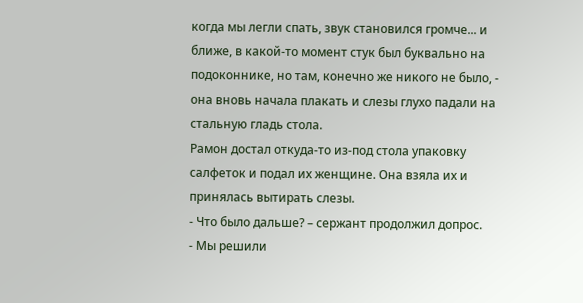когда мы легли спать, звук становился громче... и ближе, в какой-то момент стук был буквально на подоконнике, но там, конечно же никого не было, - она вновь начала плакать и слезы глухо падали на стальную гладь стола.
Рамон достал откуда-то из-под стола упаковку салфеток и подал их женщине. Она взяла их и принялась вытирать слезы.
- Что было дальше? – сержант продолжил допрос.
- Мы решили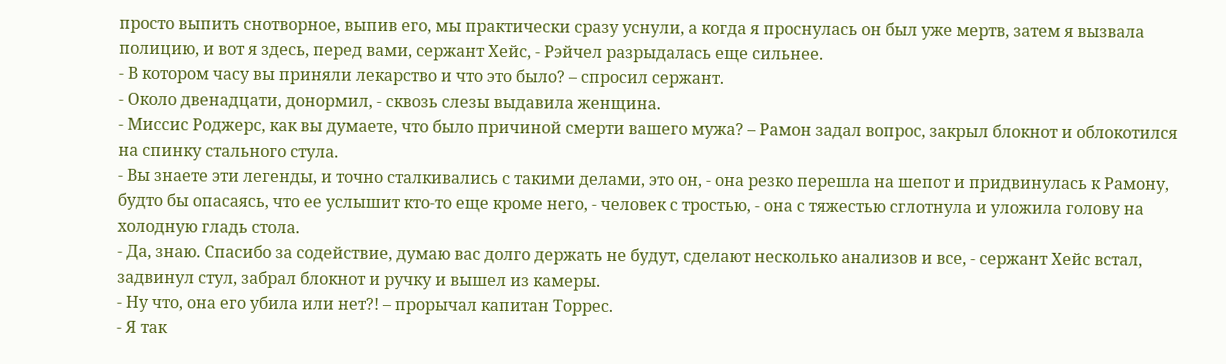просто выпить снотворное, выпив его, мы практически сразу уснули, а когда я проснулась он был уже мертв, затем я вызвала полицию, и вот я здесь, перед вами, сержант Хейс, - Рэйчел разрыдалась еще сильнее.
- В котором часу вы приняли лекарство и что это было? – спросил сержант.
- Около двенадцати, донормил, - сквозь слезы выдавила женщина.
- Миссис Роджерс, как вы думаете, что было причиной смерти вашего мужа? – Рамон задал вопрос, закрыл блокнот и облокотился на спинку стального стула.
- Вы знаете эти легенды, и точно сталкивались с такими делами, это он, - она резко перешла на шепот и придвинулась к Рамону, будто бы опасаясь, что ее услышит кто-то еще кроме него, - человек с тростью, - она с тяжестью сглотнула и уложила голову на холодную гладь стола.
- Да, знаю. Спасибо за содействие, думаю вас долго держать не будут, сделают несколько анализов и все, - сержант Хейс встал, задвинул стул, забрал блокнот и ручку и вышел из камеры.
- Ну что, она его убила или нет?! – прорычал капитан Торрес.
- Я так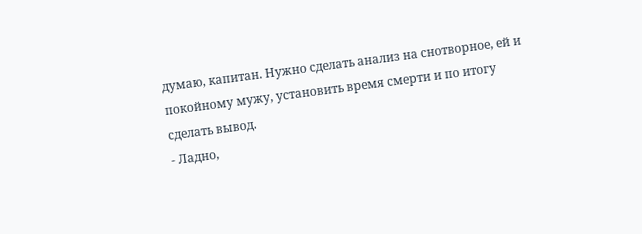думаю, капитан. Нужно сделать анализ на снотворное, ей и покойному мужу, установить время смерти и по итогу сделать вывод.
- Ладно,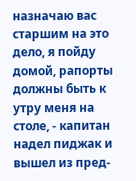назначаю вас старшим на это дело, я пойду домой, рапорты должны быть к утру меня на столе, - капитан надел пиджак и вышел из пред-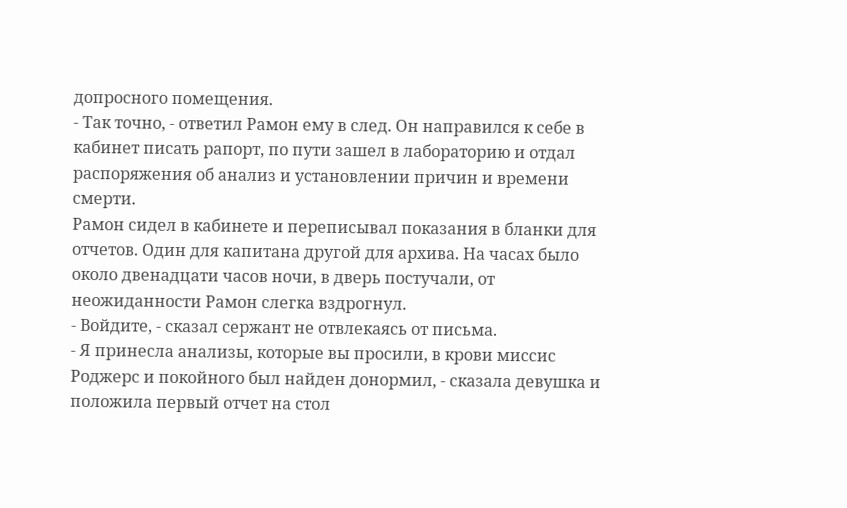допросного помещения.
- Так точно, - ответил Рамон ему в след. Он направился к себе в кабинет писать рапорт, по пути зашел в лабораторию и отдал распоряжения об анализ и установлении причин и времени смерти.
Рамон сидел в кабинете и переписывал показания в бланки для отчетов. Один для капитана другой для архива. На часах было около двенадцати часов ночи, в дверь постучали, от неожиданности Рамон слегка вздрогнул.
- Войдите, - сказал сержант не отвлекаясь от письма.
- Я принесла анализы, которые вы просили, в крови миссис Роджерс и покойного был найден донормил, - сказала девушка и положила первый отчет на стол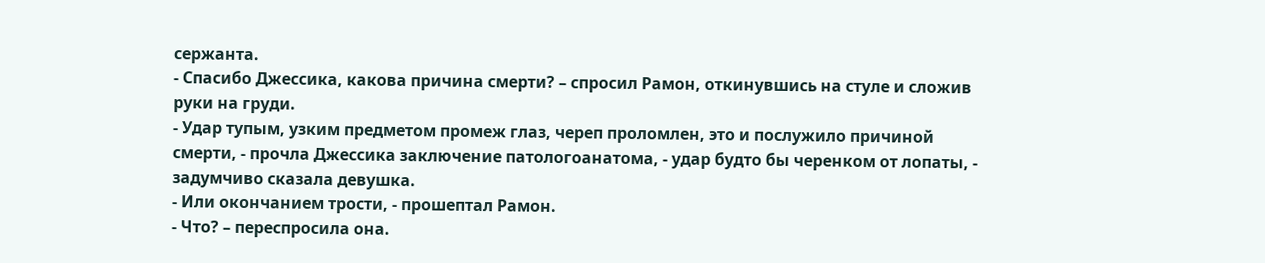сержанта.
- Спасибо Джессика, какова причина смерти? – спросил Рамон, откинувшись на стуле и сложив руки на груди.
- Удар тупым, узким предметом промеж глаз, череп проломлен, это и послужило причиной смерти, - прочла Джессика заключение патологоанатома, - удар будто бы черенком от лопаты, - задумчиво сказала девушка.
- Или окончанием трости, - прошептал Рамон.
- Что? – переспросила она.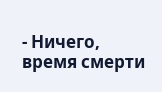- Ничего, время смерти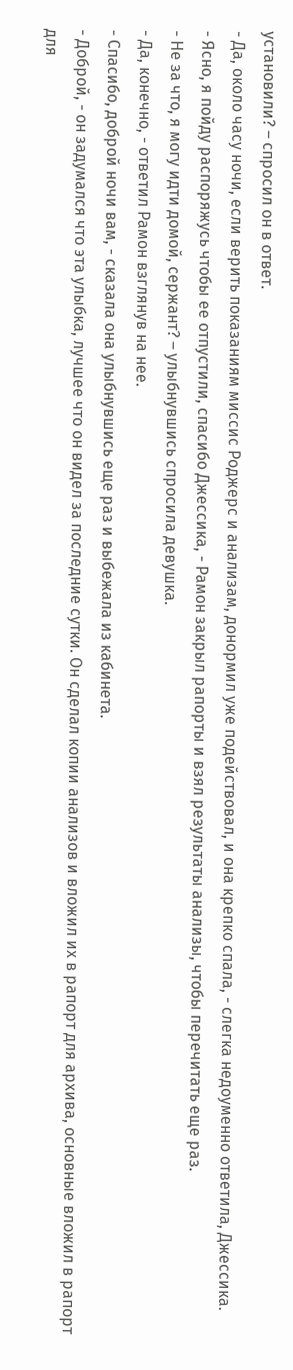установили? – спросил он в ответ.
- Да, около часу ночи, если верить показаниям миссис Роджерс и анализам, донормил уже подействовал, и она крепко спала, - слегка недоуменно ответила, Джессика.
- Ясно, я пойду распоряжусь чтобы ее отпустили, спасибо Джессика, - Рамон закрыл рапорты и взял результаты анализы, чтобы перечитать еще раз.
- Не за что, я могу идти домой, сержант? – улыбнувшись спросила девушка.
- Да, конечно, - ответил Рамон взглянув на нее.
- Спасибо, доброй ночи вам, - сказала она улыбнувшись еще раз и выбежала из кабинета.
- Доброй, - он задумался что эта улыбка, лучшее что он видел за последние сутки. Он сделал копии анализов и вложил их в рапорт для архива, основные вложил в рапорт для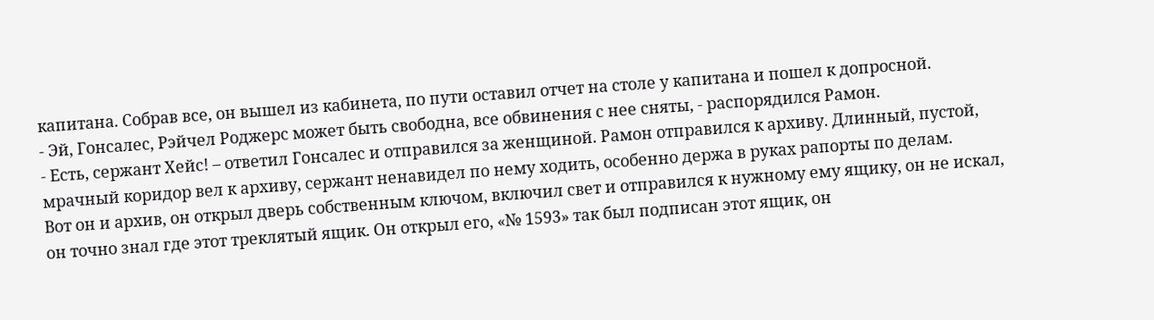капитана. Собрав все, он вышел из кабинета, по пути оставил отчет на столе у капитана и пошел к допросной.
- Эй, Гонсалес, Рэйчел Роджерс может быть свободна, все обвинения с нее сняты, - распорядился Рамон.
- Есть, сержант Хейс! – ответил Гонсалес и отправился за женщиной. Рамон отправился к архиву. Длинный, пустой, мрачный коридор вел к архиву, сержант ненавидел по нему ходить, особенно держа в руках рапорты по делам.
Вот он и архив, он открыл дверь собственным ключом, включил свет и отправился к нужному ему ящику, он не искал, он точно знал где этот треклятый ящик. Он открыл его, «№ 1593» так был подписан этот ящик, он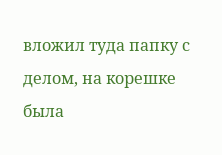вложил туда папку с делом, на корешке была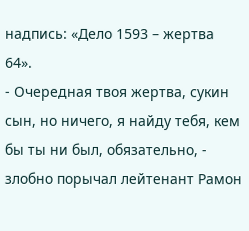надпись: «Дело 1593 – жертва 64».
- Очередная твоя жертва, сукин сын, но ничего, я найду тебя, кем бы ты ни был, обязательно, - злобно порычал лейтенант Рамон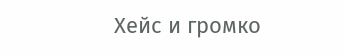Хейс и громко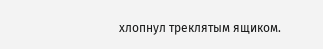хлопнул треклятым ящиком.